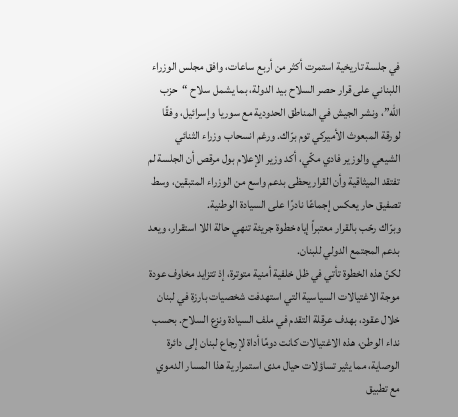في جلسة تاريخية استمرت أكثر من أربع ساعات، وافق مجلس الوزراء اللبناني على قرار حصر السلاح بيد الدولة، بما يشمل سلاح “حزب الله”، ونشر الجيش في المناطق الحدودية مع سوريا وإسرائيل، وفقًا لورقة المبعوث الأميركي توم برّاك. ورغم انسحاب وزراء الثنائي الشيعي والوزير فادي مكّي، أكد وزير الإعلام بول مرقص أن الجلسة لم تفتقد الميثاقية وأن القرار يحظى بدعم واسع من الوزراء المتبقين، وسط تصفيق حار يعكس إجماعًا نادرًا على السيادة الوطنية.
وبرّاك رحّب بالقرار معتبراً إياه خطوة جريئة تنهي حالة اللا استقرار، ويعد بدعم المجتمع الدولي للبنان.
لكنّ هذه الخطوة تأتي في ظل خلفية أمنية متوترة، إذ تتزايد مخاوف عودة موجة الاغتيالات السياسية التي استهدفت شخصيات بارزة في لبنان خلال عقود، بهدف عرقلة التقدم في ملف السيادة ونزع السلاح. بحسب نداء الوطن، هذه الاغتيالات كانت دومًا أداة لإرجاع لبنان إلى دائرة الوصاية، مما يثير تساؤلات حيال مدى استمرارية هذا المسار الدموي مع تطبيق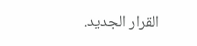القرار الجديد.